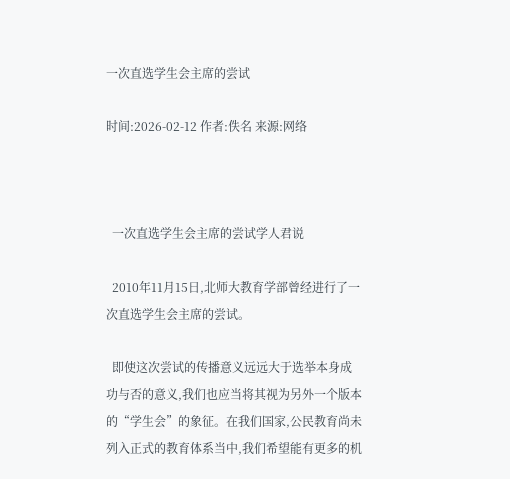一次直选学生会主席的尝试

时间:2026-02-12 作者:佚名 来源:网络



  一次直选学生会主席的尝试学人君说

  2010年11月15日,北师大教育学部曾经进行了一次直选学生会主席的尝试。

  即使这次尝试的传播意义远远大于选举本身成功与否的意义,我们也应当将其视为另外一个版本的“学生会”的象征。在我们国家,公民教育尚未列入正式的教育体系当中,我们希望能有更多的机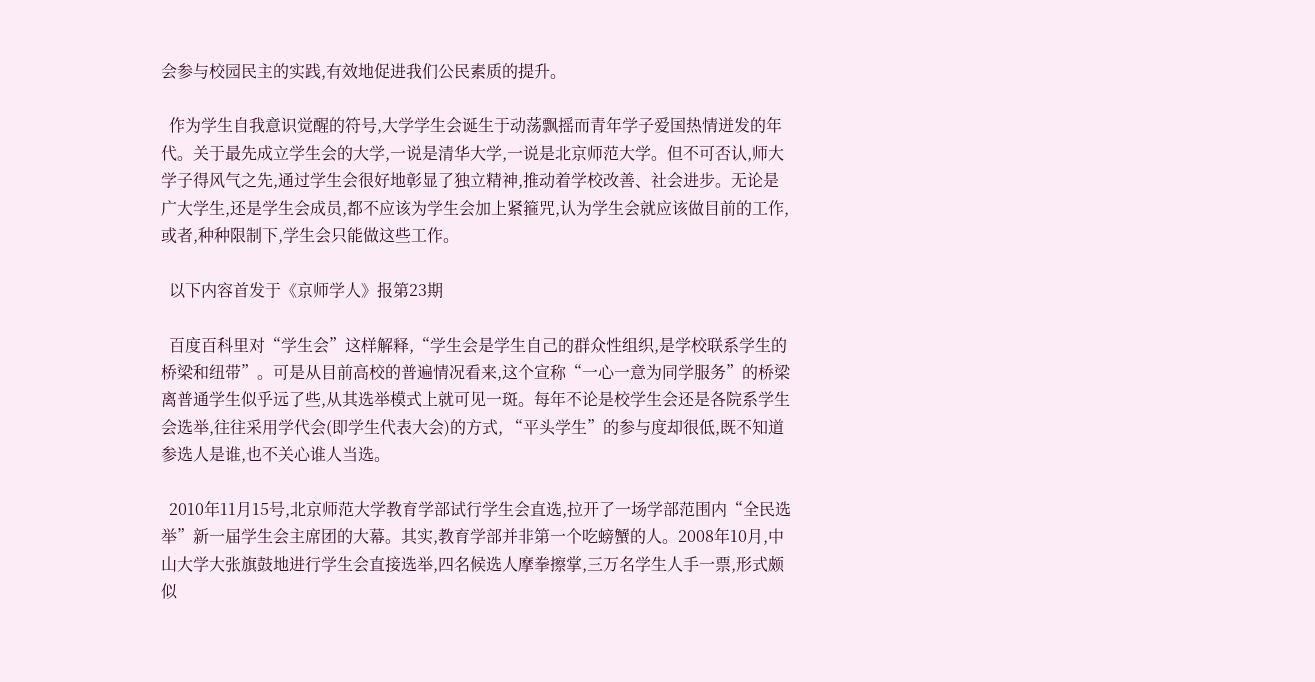会参与校园民主的实践,有效地促进我们公民素质的提升。

  作为学生自我意识觉醒的符号,大学学生会诞生于动荡飘摇而青年学子爱国热情迸发的年代。关于最先成立学生会的大学,一说是清华大学,一说是北京师范大学。但不可否认,师大学子得风气之先,通过学生会很好地彰显了独立精神,推动着学校改善、社会进步。无论是广大学生,还是学生会成员,都不应该为学生会加上紧箍咒,认为学生会就应该做目前的工作,或者,种种限制下,学生会只能做这些工作。

  以下内容首发于《京师学人》报第23期

  百度百科里对“学生会”这样解释,“学生会是学生自己的群众性组织,是学校联系学生的桥梁和纽带”。可是从目前高校的普遍情况看来,这个宣称“一心一意为同学服务”的桥梁离普通学生似乎远了些,从其选举模式上就可见一斑。每年不论是校学生会还是各院系学生会选举,往往采用学代会(即学生代表大会)的方式, “平头学生”的参与度却很低,既不知道参选人是谁,也不关心谁人当选。

  2010年11月15号,北京师范大学教育学部试行学生会直选,拉开了一场学部范围内“全民选举”新一届学生会主席团的大幕。其实,教育学部并非第一个吃螃蟹的人。2008年10月,中山大学大张旗鼓地进行学生会直接选举,四名候选人摩拳擦掌,三万名学生人手一票,形式颇似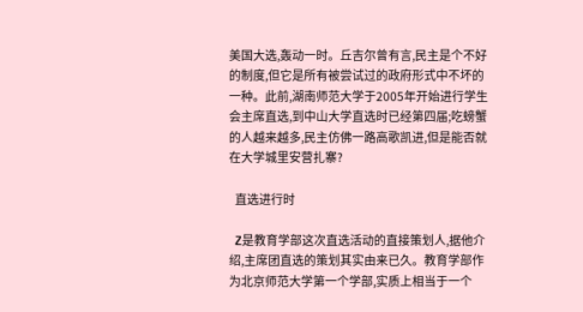美国大选,轰动一时。丘吉尔曾有言,民主是个不好的制度,但它是所有被尝试过的政府形式中不坏的一种。此前,湖南师范大学于2005年开始进行学生会主席直选,到中山大学直选时已经第四届;吃螃蟹的人越来越多,民主仿佛一路高歌凯进,但是能否就在大学城里安营扎寨?

  直选进行时

  Z是教育学部这次直选活动的直接策划人,据他介绍,主席团直选的策划其实由来已久。教育学部作为北京师范大学第一个学部,实质上相当于一个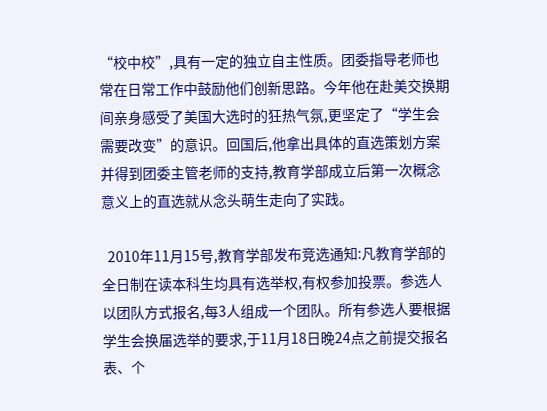“校中校”,具有一定的独立自主性质。团委指导老师也常在日常工作中鼓励他们创新思路。今年他在赴美交换期间亲身感受了美国大选时的狂热气氛,更坚定了“学生会需要改变”的意识。回国后,他拿出具体的直选策划方案并得到团委主管老师的支持,教育学部成立后第一次概念意义上的直选就从念头萌生走向了实践。

  2010年11月15号,教育学部发布竞选通知:凡教育学部的全日制在读本科生均具有选举权,有权参加投票。参选人以团队方式报名,每3人组成一个团队。所有参选人要根据学生会换届选举的要求,于11月18日晚24点之前提交报名表、个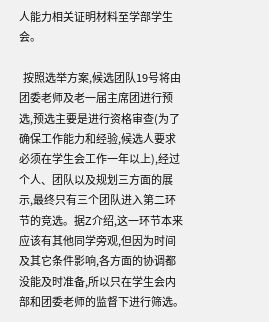人能力相关证明材料至学部学生会。

  按照选举方案,候选团队19号将由团委老师及老一届主席团进行预选,预选主要是进行资格审查(为了确保工作能力和经验,候选人要求必须在学生会工作一年以上),经过个人、团队以及规划三方面的展示,最终只有三个团队进入第二环节的竞选。据Z介绍,这一环节本来应该有其他同学旁观,但因为时间及其它条件影响,各方面的协调都没能及时准备,所以只在学生会内部和团委老师的监督下进行筛选。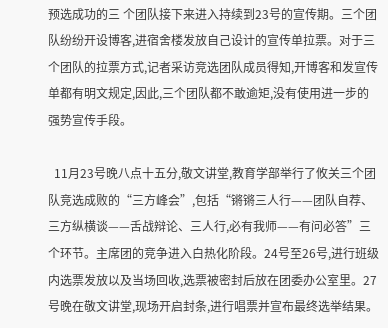预选成功的三 个团队接下来进入持续到23号的宣传期。三个团队纷纷开设博客,进宿舍楼发放自己设计的宣传单拉票。对于三个团队的拉票方式,记者采访竞选团队成员得知,开博客和发宣传单都有明文规定,因此,三个团队都不敢逾矩,没有使用进一步的强势宣传手段。

  11月23号晚八点十五分,敬文讲堂,教育学部举行了攸关三个团队竞选成败的“三方峰会”,包括“锵锵三人行——团队自荐、三方纵横谈——舌战辩论、三人行,必有我师——有问必答”三个环节。主席团的竞争进入白热化阶段。24号至26号,进行班级内选票发放以及当场回收,选票被密封后放在团委办公室里。27号晚在敬文讲堂,现场开启封条,进行唱票并宣布最终选举结果。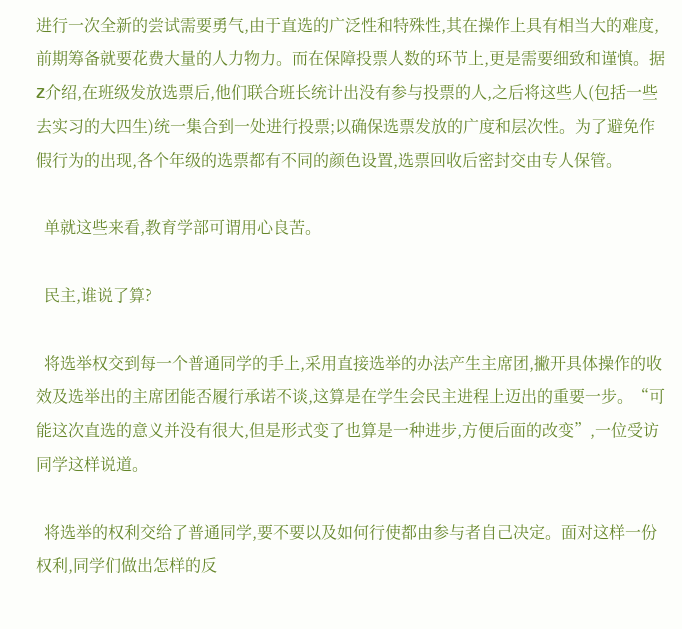进行一次全新的尝试需要勇气,由于直选的广泛性和特殊性,其在操作上具有相当大的难度,前期筹备就要花费大量的人力物力。而在保障投票人数的环节上,更是需要细致和谨慎。据Z介绍,在班级发放选票后,他们联合班长统计出没有参与投票的人,之后将这些人(包括一些去实习的大四生)统一集合到一处进行投票;以确保选票发放的广度和层次性。为了避免作假行为的出现,各个年级的选票都有不同的颜色设置,选票回收后密封交由专人保管。

  单就这些来看,教育学部可谓用心良苦。

  民主,谁说了算?

  将选举权交到每一个普通同学的手上,采用直接选举的办法产生主席团,撇开具体操作的收效及选举出的主席团能否履行承诺不谈,这算是在学生会民主进程上迈出的重要一步。“可能这次直选的意义并没有很大,但是形式变了也算是一种进步,方便后面的改变”,一位受访同学这样说道。

  将选举的权利交给了普通同学,要不要以及如何行使都由参与者自己决定。面对这样一份权利,同学们做出怎样的反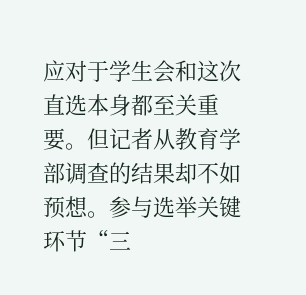应对于学生会和这次直选本身都至关重要。但记者从教育学部调查的结果却不如预想。参与选举关键环节“三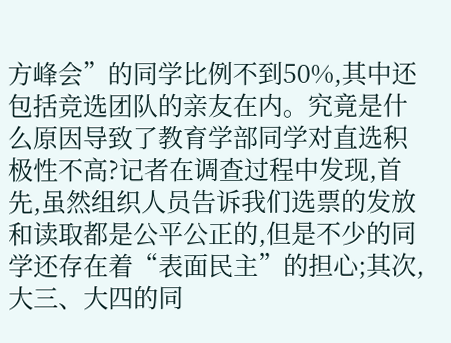方峰会”的同学比例不到50%,其中还包括竞选团队的亲友在内。究竟是什么原因导致了教育学部同学对直选积极性不高?记者在调查过程中发现,首先,虽然组织人员告诉我们选票的发放和读取都是公平公正的,但是不少的同学还存在着“表面民主”的担心;其次,大三、大四的同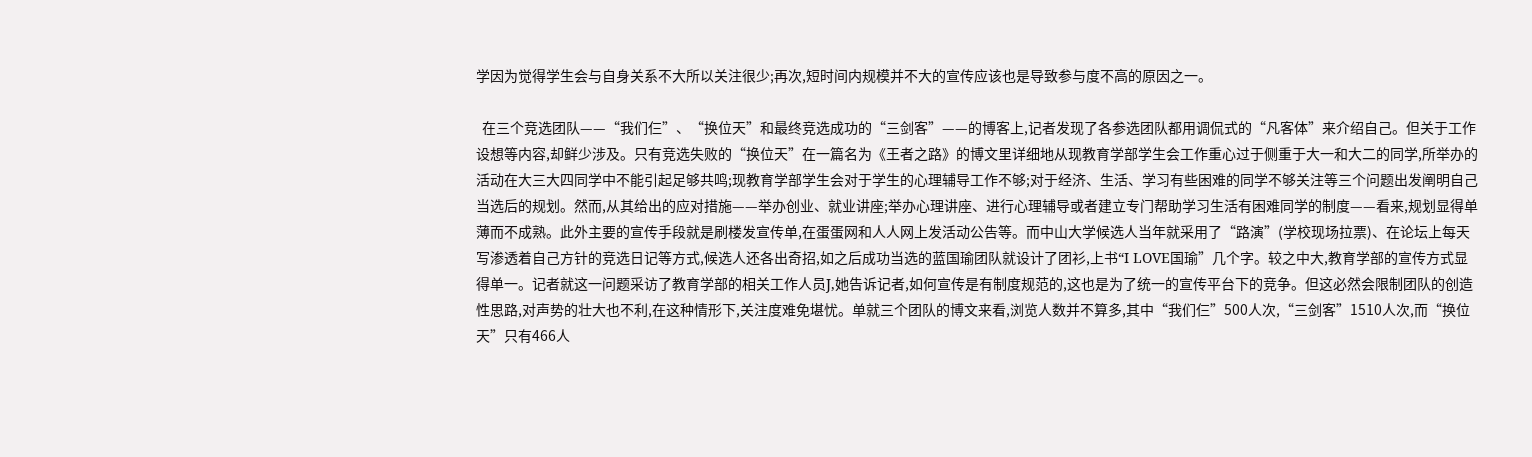学因为觉得学生会与自身关系不大所以关注很少;再次,短时间内规模并不大的宣传应该也是导致参与度不高的原因之一。

  在三个竞选团队——“我们仨”、“换位天”和最终竞选成功的“三剑客”——的博客上,记者发现了各参选团队都用调侃式的“凡客体”来介绍自己。但关于工作设想等内容,却鲜少涉及。只有竞选失败的“换位天”在一篇名为《王者之路》的博文里详细地从现教育学部学生会工作重心过于侧重于大一和大二的同学,所举办的活动在大三大四同学中不能引起足够共鸣;现教育学部学生会对于学生的心理辅导工作不够;对于经济、生活、学习有些困难的同学不够关注等三个问题出发阐明自己当选后的规划。然而,从其给出的应对措施——举办创业、就业讲座;举办心理讲座、进行心理辅导或者建立专门帮助学习生活有困难同学的制度——看来,规划显得单薄而不成熟。此外主要的宣传手段就是刷楼发宣传单,在蛋蛋网和人人网上发活动公告等。而中山大学候选人当年就采用了“路演”(学校现场拉票)、在论坛上每天写渗透着自己方针的竞选日记等方式,候选人还各出奇招,如之后成功当选的蓝国瑜团队就设计了团衫,上书“I LOVE国瑜”几个字。较之中大,教育学部的宣传方式显得单一。记者就这一问题采访了教育学部的相关工作人员J,她告诉记者,如何宣传是有制度规范的,这也是为了统一的宣传平台下的竞争。但这必然会限制团队的创造性思路,对声势的壮大也不利,在这种情形下,关注度难免堪忧。单就三个团队的博文来看,浏览人数并不算多,其中“我们仨”500人次,“三剑客”1510人次,而“换位天”只有466人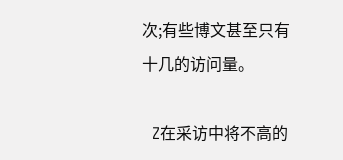次;有些博文甚至只有十几的访问量。

  Z在采访中将不高的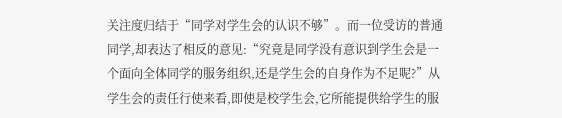关注度归结于“同学对学生会的认识不够”。而一位受访的普通同学,却表达了相反的意见:“究竟是同学没有意识到学生会是一个面向全体同学的服务组织,还是学生会的自身作为不足呢?”从学生会的责任行使来看,即使是校学生会,它所能提供给学生的服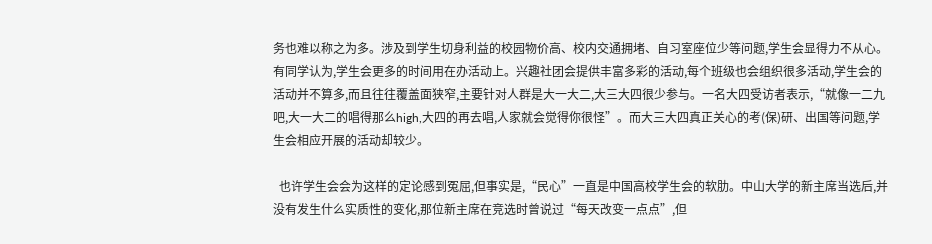务也难以称之为多。涉及到学生切身利益的校园物价高、校内交通拥堵、自习室座位少等问题,学生会显得力不从心。有同学认为,学生会更多的时间用在办活动上。兴趣社团会提供丰富多彩的活动,每个班级也会组织很多活动,学生会的活动并不算多,而且往往覆盖面狭窄,主要针对人群是大一大二,大三大四很少参与。一名大四受访者表示,“就像一二九吧,大一大二的唱得那么high,大四的再去唱,人家就会觉得你很怪”。而大三大四真正关心的考(保)研、出国等问题,学生会相应开展的活动却较少。

  也许学生会会为这样的定论感到冤屈,但事实是,“民心”一直是中国高校学生会的软肋。中山大学的新主席当选后,并没有发生什么实质性的变化,那位新主席在竞选时曾说过“每天改变一点点”,但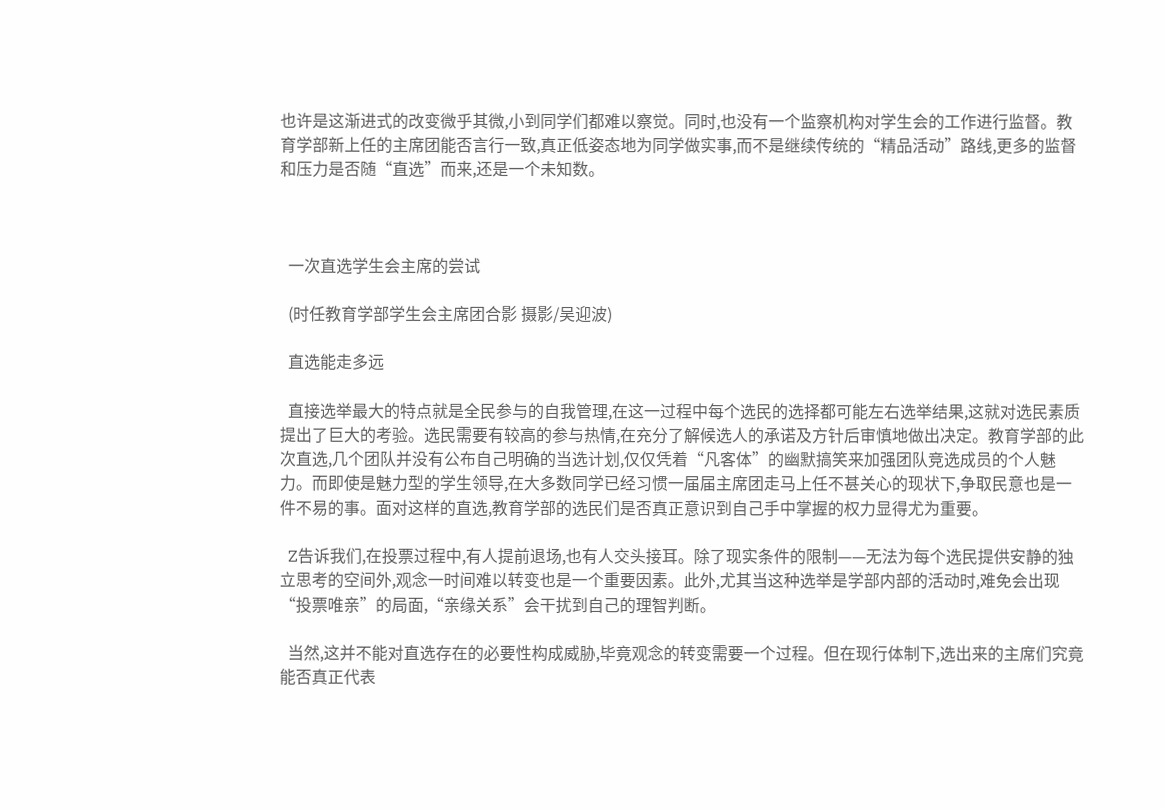也许是这渐进式的改变微乎其微,小到同学们都难以察觉。同时,也没有一个监察机构对学生会的工作进行监督。教育学部新上任的主席团能否言行一致,真正低姿态地为同学做实事,而不是继续传统的“精品活动”路线,更多的监督和压力是否随“直选”而来,还是一个未知数。



  一次直选学生会主席的尝试

  (时任教育学部学生会主席团合影 摄影/吴迎波)

  直选能走多远

  直接选举最大的特点就是全民参与的自我管理,在这一过程中每个选民的选择都可能左右选举结果,这就对选民素质提出了巨大的考验。选民需要有较高的参与热情,在充分了解候选人的承诺及方针后审慎地做出决定。教育学部的此次直选,几个团队并没有公布自己明确的当选计划,仅仅凭着“凡客体”的幽默搞笑来加强团队竞选成员的个人魅力。而即使是魅力型的学生领导,在大多数同学已经习惯一届届主席团走马上任不甚关心的现状下,争取民意也是一件不易的事。面对这样的直选,教育学部的选民们是否真正意识到自己手中掌握的权力显得尤为重要。

  Z告诉我们,在投票过程中,有人提前退场,也有人交头接耳。除了现实条件的限制——无法为每个选民提供安静的独立思考的空间外,观念一时间难以转变也是一个重要因素。此外,尤其当这种选举是学部内部的活动时,难免会出现“投票唯亲”的局面,“亲缘关系”会干扰到自己的理智判断。

  当然,这并不能对直选存在的必要性构成威胁,毕竟观念的转变需要一个过程。但在现行体制下,选出来的主席们究竟能否真正代表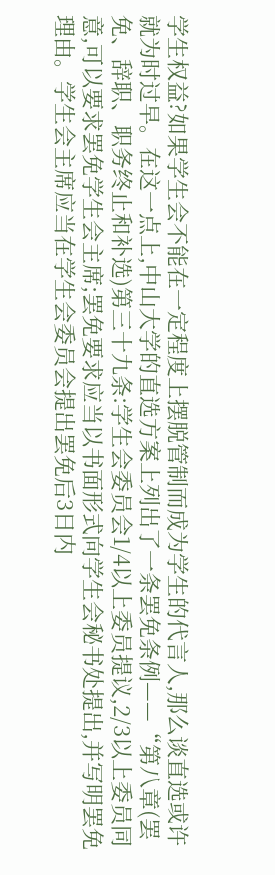学生权益?如果学生会不能在一定程度上摆脱管制而成为学生的代言人,那么谈直选或许就为时过早。在这一点上,中山大学的直选方案上列出了一条罢免条例——“第八章(罢免、辞职、职务终止和补选)第三十九条:学生会委员会1/4以上委员提议,2/3以上委员同意,可以要求罢免学生会主席;罢免要求应当以书面形式向学生会秘书处提出,并写明罢免理由。学生会主席应当在学生会委员会提出罢免后3日内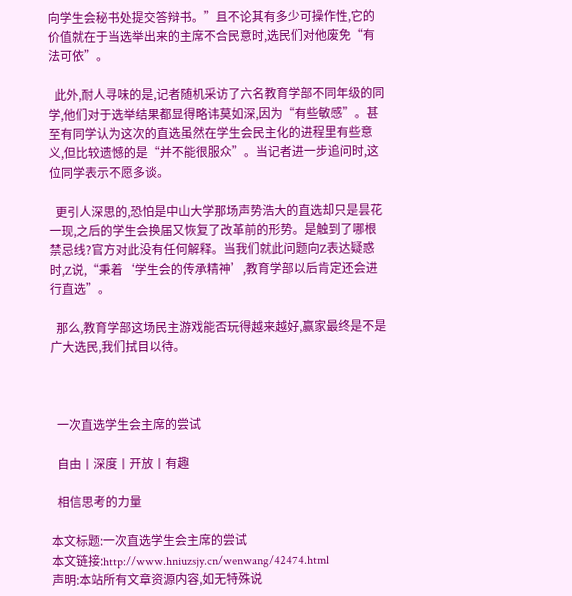向学生会秘书处提交答辩书。”且不论其有多少可操作性,它的价值就在于当选举出来的主席不合民意时,选民们对他废免“有法可依”。

  此外,耐人寻味的是,记者随机采访了六名教育学部不同年级的同学,他们对于选举结果都显得略讳莫如深,因为“有些敏感”。甚至有同学认为这次的直选虽然在学生会民主化的进程里有些意义,但比较遗憾的是“并不能很服众”。当记者进一步追问时,这位同学表示不愿多谈。

  更引人深思的,恐怕是中山大学那场声势浩大的直选却只是昙花一现,之后的学生会换届又恢复了改革前的形势。是触到了哪根禁忌线?官方对此没有任何解释。当我们就此问题向Z表达疑惑时,Z说,“秉着‘学生会的传承精神’,教育学部以后肯定还会进行直选”。

  那么,教育学部这场民主游戏能否玩得越来越好,赢家最终是不是广大选民,我们拭目以待。



  一次直选学生会主席的尝试

  自由丨深度丨开放丨有趣

  相信思考的力量

本文标题:一次直选学生会主席的尝试
本文链接:http://www.hniuzsjy.cn/wenwang/42474.html
声明:本站所有文章资源内容,如无特殊说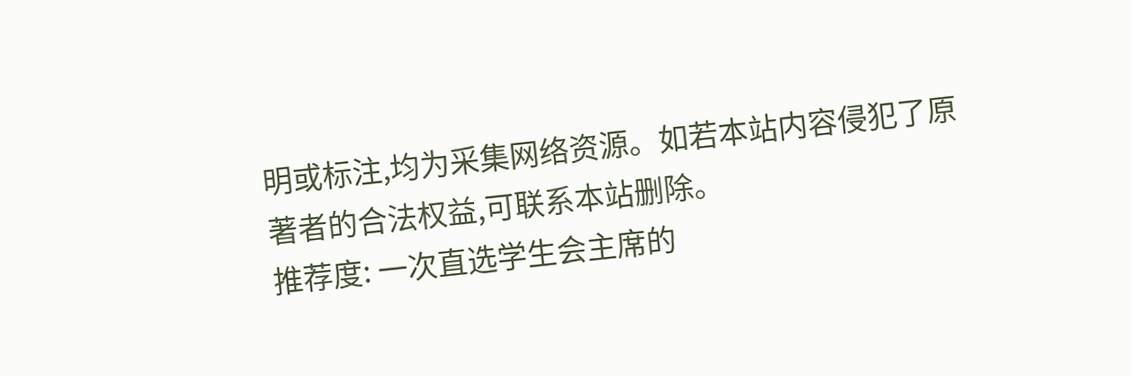明或标注,均为采集网络资源。如若本站内容侵犯了原著者的合法权益,可联系本站删除。
推荐度: 一次直选学生会主席的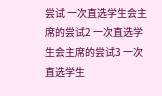尝试 一次直选学生会主席的尝试2 一次直选学生会主席的尝试3 一次直选学生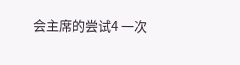会主席的尝试4 一次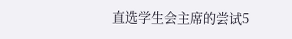直选学生会主席的尝试5